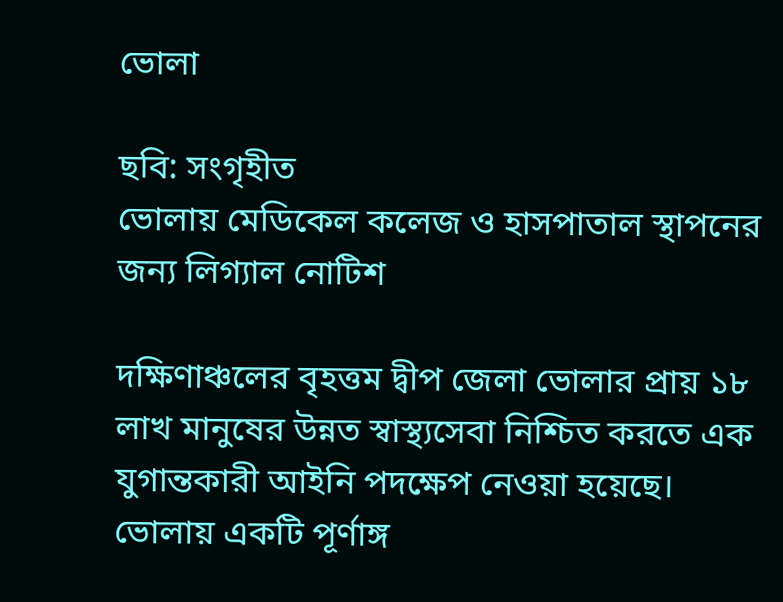ভোলা

ছবি: সংগৃহীত
ভোলায় মেডিকেল কলেজ ও হাসপাতাল স্থাপনের জন্য লিগ্যাল নোটিশ

দক্ষিণাঞ্চলের বৃহত্তম দ্বীপ জেলা ভোলার প্রায় ১৮ লাখ মানুষের উন্নত স্বাস্থ্যসেবা নিশ্চিত করতে এক যুগান্তকারী আইনি পদক্ষেপ নেওয়া হয়েছে। ভোলায় একটি পূর্ণাঙ্গ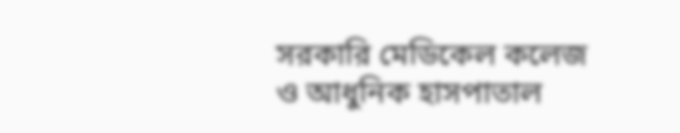সরকারি মেডিকেল কলেজ ও আধুনিক হাসপাতাল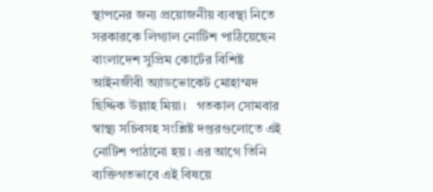স্থাপনের জন্য প্রয়োজনীয় ব্যবস্থা নিতে সরকারকে লিগ্যাল নোটিশ পাঠিয়েছেন বাংলাদেশ সুপ্রিম কোর্টের বিশিষ্ট আইনজীবী অ্যাডভোকেট মোহাম্মদ ছিদ্দিক উল্লাহ মিয়া।   গতকাল সোমবার স্বাস্থ্য সচিবসহ সংশ্লিষ্ট দপ্তরগুলোতে এই নোটিশ পাঠানো হয়। এর আগে তিনি ব্যক্তিগতভাবে এই বিষয়ে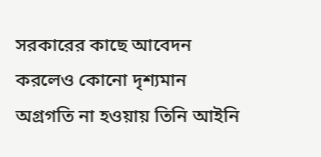সরকারের কাছে আবেদন করলেও কোনো দৃশ্যমান অগ্রগতি না হওয়ায় তিনি আইনি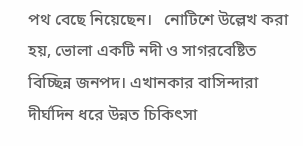পথ বেছে নিয়েছেন।   নোটিশে উল্লেখ করা হয়, ভোলা একটি নদী ও সাগরবেষ্টিত বিচ্ছিন্ন জনপদ। এখানকার বাসিন্দারা দীর্ঘদিন ধরে উন্নত চিকিৎসা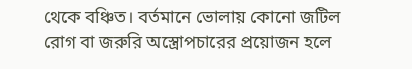থেকে বঞ্চিত। বর্তমানে ভোলায় কোনো জটিল রোগ বা জরুরি অস্ত্রোপচারের প্রয়োজন হলে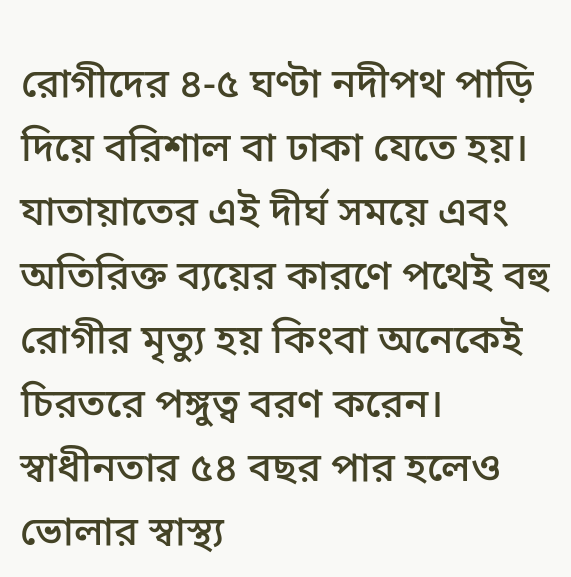রোগীদের ৪-৫ ঘণ্টা নদীপথ পাড়ি দিয়ে বরিশাল বা ঢাকা যেতে হয়। যাতায়াতের এই দীর্ঘ সময়ে এবং অতিরিক্ত ব্যয়ের কারণে পথেই বহু রোগীর মৃত্যু হয় কিংবা অনেকেই চিরতরে পঙ্গুত্ব বরণ করেন। স্বাধীনতার ৫৪ বছর পার হলেও ভোলার স্বাস্থ্য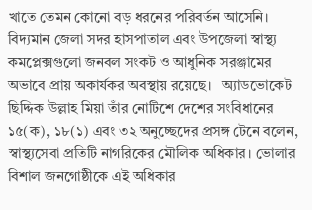খাতে তেমন কোনো বড় ধরনের পরিবর্তন আসেনি। বিদ্যমান জেলা সদর হাসপাতাল এবং উপজেলা স্বাস্থ্য কমপ্লেক্সগুলো জনবল সংকট ও আধুনিক সরঞ্জামের অভাবে প্রায় অকার্যকর অবস্থায় রয়েছে।   অ্যাডভোকেট ছিদ্দিক উল্লাহ মিয়া তাঁর নোটিশে দেশের সংবিধানের ১৫(ক), ১৮(১) এবং ৩২ অনুচ্ছেদের প্রসঙ্গ টেনে বলেন, স্বাস্থ্যসেবা প্রতিটি নাগরিকের মৌলিক অধিকার। ভোলার বিশাল জনগোষ্ঠীকে এই অধিকার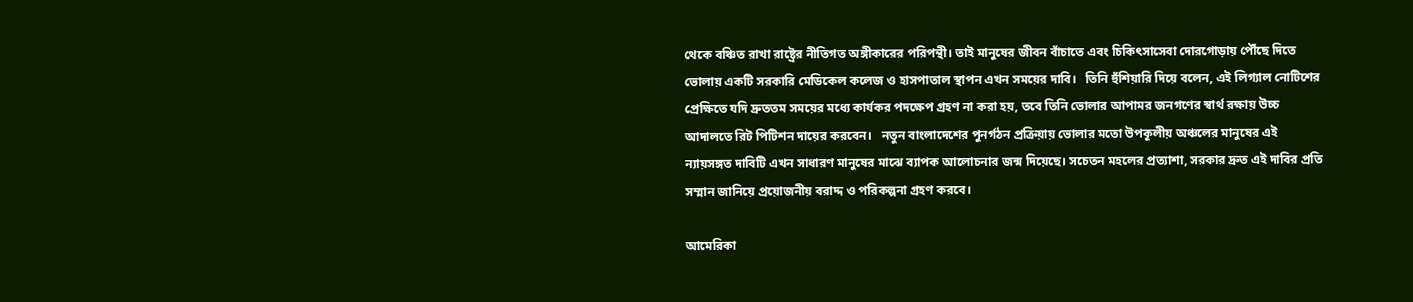থেকে বঞ্চিত রাখা রাষ্ট্রের নীতিগত অঙ্গীকারের পরিপন্থী। তাই মানুষের জীবন বাঁচাতে এবং চিকিৎসাসেবা দোরগোড়ায় পৌঁছে দিতে ভোলায় একটি সরকারি মেডিকেল কলেজ ও হাসপাতাল স্থাপন এখন সময়ের দাবি।   তিনি হুঁশিয়ারি দিয়ে বলেন, এই লিগ্যাল নোটিশের প্রেক্ষিতে যদি দ্রুততম সময়ের মধ্যে কার্যকর পদক্ষেপ গ্রহণ না করা হয়, তবে তিনি ভোলার আপামর জনগণের স্বার্থ রক্ষায় উচ্চ আদালতে রিট পিটিশন দায়ের করবেন।   নতুন বাংলাদেশের পুনর্গঠন প্রক্রিয়ায় ভোলার মতো উপকূলীয় অঞ্চলের মানুষের এই ন্যায়সঙ্গত দাবিটি এখন সাধারণ মানুষের মাঝে ব্যাপক আলোচনার জন্ম দিয়েছে। সচেতন মহলের প্রত্যাশা, সরকার দ্রুত এই দাবির প্রতি সম্মান জানিয়ে প্রয়োজনীয় বরাদ্দ ও পরিকল্পনা গ্রহণ করবে।

আমেরিকা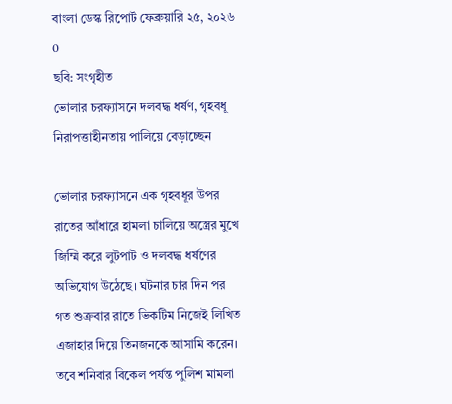বাংলা ডেস্ক রিপোর্ট ফেব্রুয়ারি ২৫, ২০২৬ 0
ছবি: সংগৃহীত
ভোলার চরফ্যাসনে দলবদ্ধ ধর্ষণ, গৃহবধূ নিরাপত্তাহীনতায় পালিয়ে বেড়াচ্ছেন

ভোলার চরফ্যাসনে এক গৃহবধূর উপর রাতের আঁধারে হামলা চালিয়ে অস্ত্রের মুখে জিম্মি করে লুটপাট ও দলবদ্ধ ধর্ষণের অভিযোগ উঠেছে। ঘটনার চার দিন পর গত শুক্রবার রাতে ভিকটিম নিজেই লিখিত এজাহার দিয়ে তিনজনকে আসামি করেন। তবে শনিবার বিকেল পর্যন্ত পুলিশ মামলা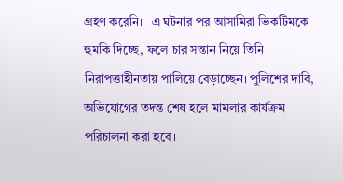গ্রহণ করেনি।   এ ঘটনার পর আসামিরা ভিকটিমকে হুমকি দিচ্ছে, ফলে চার সন্তান নিয়ে তিনি নিরাপত্তাহীনতায় পালিয়ে বেড়াচ্ছেন। পুলিশের দাবি, অভিযোগের তদন্ত শেষ হলে মামলার কার্যক্রম পরিচালনা করা হবে।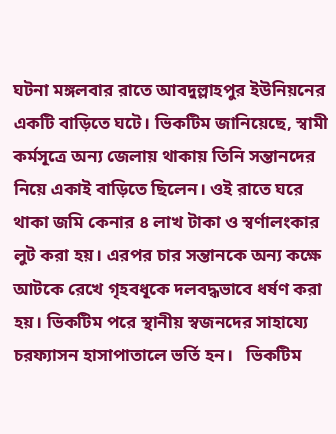ঘটনা মঙ্গলবার রাতে আবদুল্লাহপুর ইউনিয়নের একটি বাড়িতে ঘটে। ভিকটিম জানিয়েছে, স্বামী কর্মসূত্রে অন্য জেলায় থাকায় তিনি সন্তানদের নিয়ে একাই বাড়িতে ছিলেন। ওই রাতে ঘরে থাকা জমি কেনার ৪ লাখ টাকা ও স্বর্ণালংকার লুট করা হয়। এরপর চার সন্তানকে অন্য কক্ষে আটকে রেখে গৃহবধূকে দলবদ্ধভাবে ধর্ষণ করা হয়। ভিকটিম পরে স্থানীয় স্বজনদের সাহায্যে চরফ্যাসন হাসাপাতালে ভর্তি হন।   ভিকটিম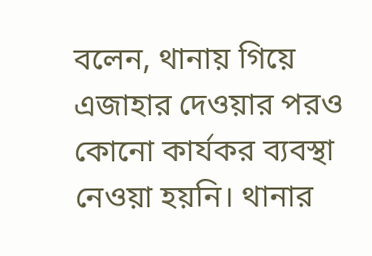বলেন, থানায় গিয়ে এজাহার দেওয়ার পরও কোনো কার্যকর ব্যবস্থা নেওয়া হয়নি। থানার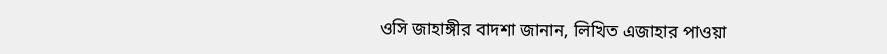ওসি জাহাঙ্গীর বাদশা জানান, লিখিত এজাহার পাওয়া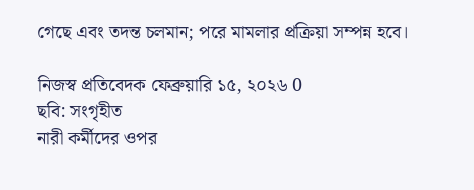গেছে এবং তদন্ত চলমান; পরে মামলার প্রক্রিয়া সম্পন্ন হবে।

নিজস্ব প্রতিবেদক ফেব্রুয়ারি ১৫, ২০২৬ 0
ছবি: সংগৃহীত
নারী কর্মীদের ওপর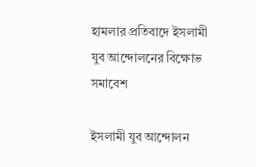হামলার প্রতিবাদে ইসলামী যুব আন্দোলনের বিক্ষোভ সমাবেশ

ইসলামী যুব আন্দোলন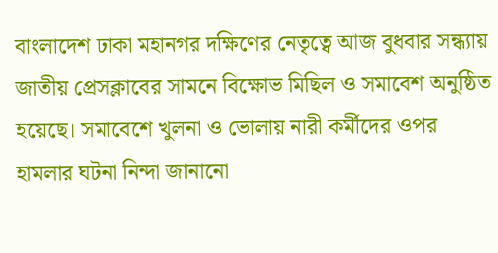বাংলাদেশ ঢাকা মহানগর দক্ষিণের নেতৃত্বে আজ বুধবার সন্ধ্যায় জাতীয় প্রেসক্লাবের সামনে বিক্ষোভ মিছিল ও সমাবেশ অনুষ্ঠিত হয়েছে। সমাবেশে খুলনা ও ভোলায় নারী কর্মীদের ওপর হামলার ঘটনা নিন্দা জানানো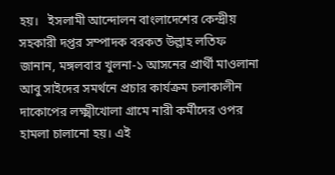হয়।   ইসলামী আন্দোলন বাংলাদেশের কেন্দ্রীয় সহকারী দপ্তর সম্পাদক বরকত উল্লাহ লতিফ জানান, মঙ্গলবার খুলনা-১ আসনের প্রার্থী মাওলানা আবু সাইদের সমর্থনে প্রচার কার্যক্রম চলাকালীন দাকোপের লক্ষ্মীখোলা গ্রামে নারী কর্মীদের ওপর হামলা চালানো হয়। এই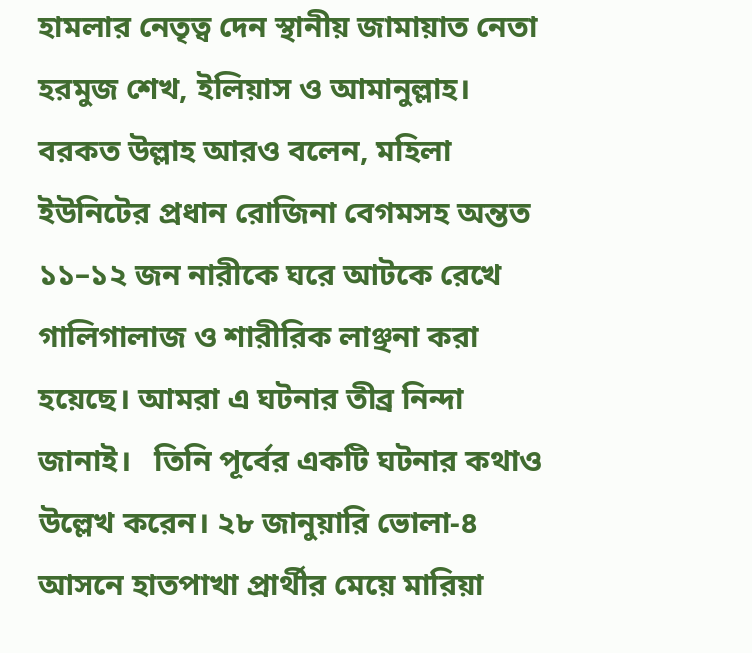হামলার নেতৃত্ব দেন স্থানীয় জামায়াত নেতা হরমুজ শেখ, ইলিয়াস ও আমানুল্লাহ।   বরকত উল্লাহ আরও বলেন, মহিলা ইউনিটের প্রধান রোজিনা বেগমসহ অন্তত ১১–১২ জন নারীকে ঘরে আটকে রেখে গালিগালাজ ও শারীরিক লাঞ্ছনা করা হয়েছে। আমরা এ ঘটনার তীব্র নিন্দা জানাই।   তিনি পূর্বের একটি ঘটনার কথাও উল্লেখ করেন। ২৮ জানুয়ারি ভোলা-৪ আসনে হাতপাখা প্রার্থীর মেয়ে মারিয়া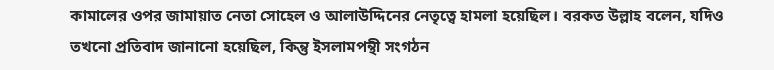কামালের ওপর জামায়াত নেতা সোহেল ও আলাউদ্দিনের নেতৃত্বে হামলা হয়েছিল। বরকত উল্লাহ বলেন, যদিও তখনো প্রতিবাদ জানানো হয়েছিল, কিন্তু ইসলামপন্থী সংগঠন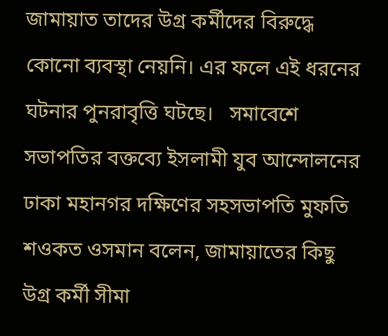জামায়াত তাদের উগ্র কর্মীদের বিরুদ্ধে কোনো ব্যবস্থা নেয়নি। এর ফলে এই ধরনের ঘটনার পুনরাবৃত্তি ঘটছে।   সমাবেশে সভাপতির বক্তব্যে ইসলামী যুব আন্দোলনের ঢাকা মহানগর দক্ষিণের সহসভাপতি মুফতি শওকত ওসমান বলেন, জামায়াতের কিছু উগ্র কর্মী সীমা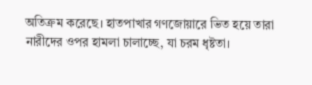অতিক্রম করেছে। হাতপাখার গণজোয়ারে ভিত হয়ে তারা নারীদের ওপর হামলা চালাচ্ছে, যা চরম ধৃষ্টতা।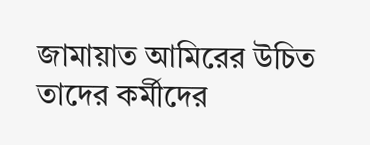জামায়াত আমিরের উচিত তাদের কর্মীদের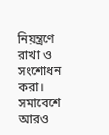নিয়ন্ত্রণে রাখা ও সংশোধন করা।   সমাবেশে আরও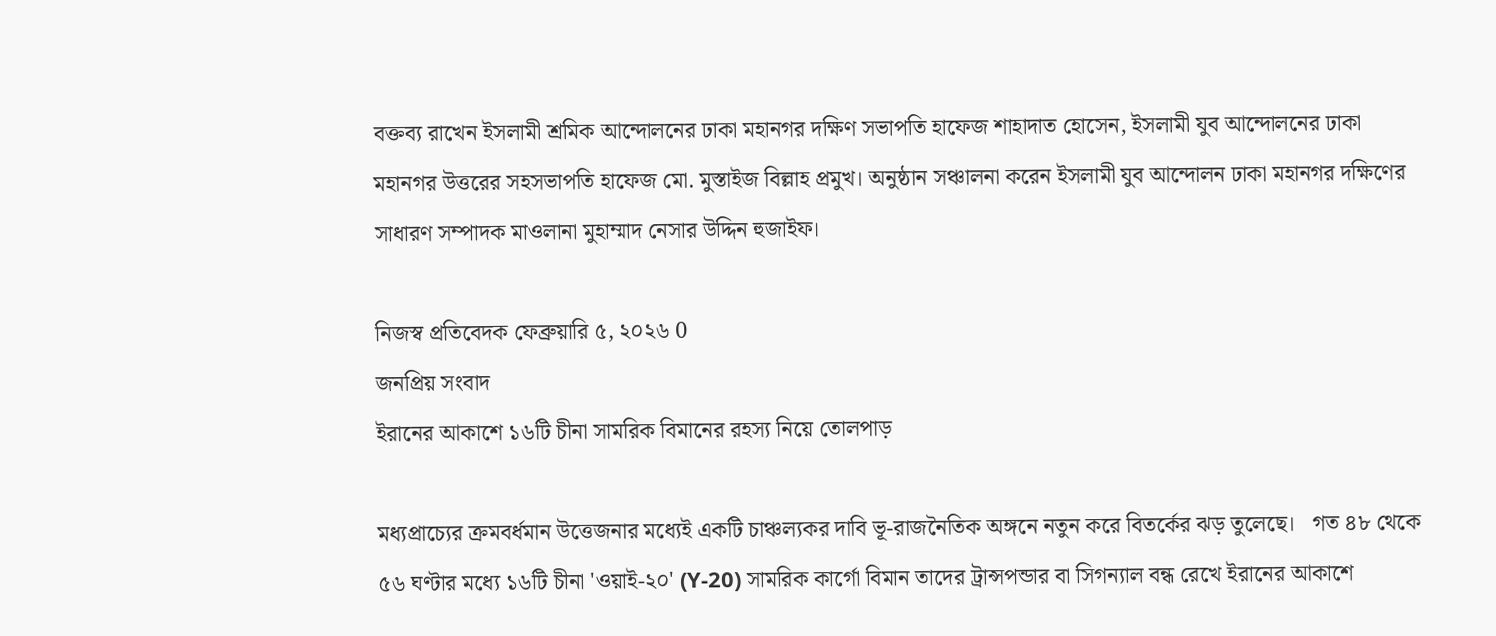বক্তব্য রাখেন ইসলামী শ্রমিক আন্দোলনের ঢাকা মহানগর দক্ষিণ সভাপতি হাফেজ শাহাদাত হোসেন, ইসলামী যুব আন্দোলনের ঢাকা মহানগর উত্তরের সহসভাপতি হাফেজ মো. মুস্তাইজ বিল্লাহ প্রমুখ। অনুষ্ঠান সঞ্চালনা করেন ইসলামী যুব আন্দোলন ঢাকা মহানগর দক্ষিণের সাধারণ সম্পাদক মাওলানা মুহাম্মাদ নেসার উদ্দিন হুজাইফ।

নিজস্ব প্রতিবেদক ফেব্রুয়ারি ৫, ২০২৬ 0
জনপ্রিয় সংবাদ
ইরানের আকাশে ১৬টি চীনা সামরিক বিমানের রহস্য নিয়ে তোলপাড়

মধ্যপ্রাচ্যের ক্রমবর্ধমান উত্তেজনার মধ্যেই একটি চাঞ্চল্যকর দাবি ভূ-রাজনৈতিক অঙ্গনে নতুন করে বিতর্কের ঝড় তুলেছে।   গত ৪৮ থেকে ৫৬ ঘণ্টার মধ্যে ১৬টি চীনা 'ওয়াই-২০' (Y-20) সামরিক কার্গো বিমান তাদের ট্রান্সপন্ডার বা সিগন্যাল বন্ধ রেখে ইরানের আকাশে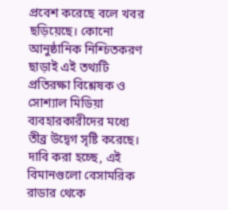প্রবেশ করেছে বলে খবর ছড়িয়েছে। কোনো আনুষ্ঠানিক নিশ্চিতকরণ ছাড়াই এই তথ্যটি প্রতিরক্ষা বিশ্লেষক ও সোশ্যাল মিডিয়া ব্যবহারকারীদের মধ্যে তীব্র উদ্বেগ সৃষ্টি করেছে। দাবি করা হচ্ছে, এই বিমানগুলো বেসামরিক রাডার থেকে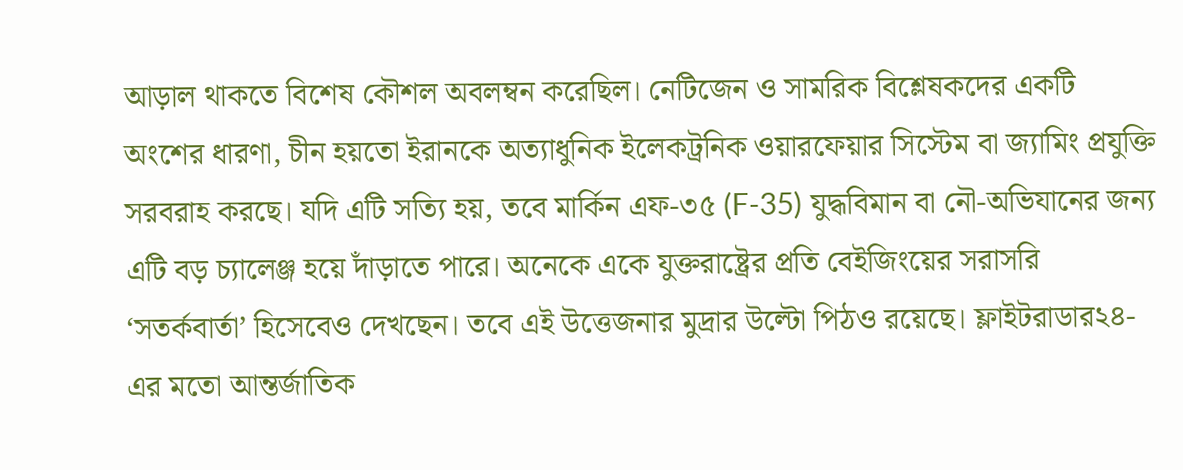আড়াল থাকতে বিশেষ কৌশল অবলম্বন করেছিল। নেটিজেন ও সামরিক বিশ্লেষকদের একটি অংশের ধারণা, চীন হয়তো ইরানকে অত্যাধুনিক ইলেকট্রনিক ওয়ারফেয়ার সিস্টেম বা জ্যামিং প্রযুক্তি সরবরাহ করছে। যদি এটি সত্যি হয়, তবে মার্কিন এফ-৩৫ (F-35) যুদ্ধবিমান বা নৌ-অভিযানের জন্য এটি বড় চ্যালেঞ্জ হয়ে দাঁড়াতে পারে। অনেকে একে যুক্তরাষ্ট্রের প্রতি বেইজিংয়ের সরাসরি ‘সতর্কবার্তা’ হিসেবেও দেখছেন। তবে এই উত্তেজনার মুদ্রার উল্টো পিঠও রয়েছে। ফ্লাইটরাডার২৪-এর মতো আন্তর্জাতিক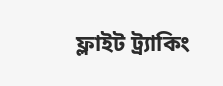ফ্লাইট ট্র্যাকিং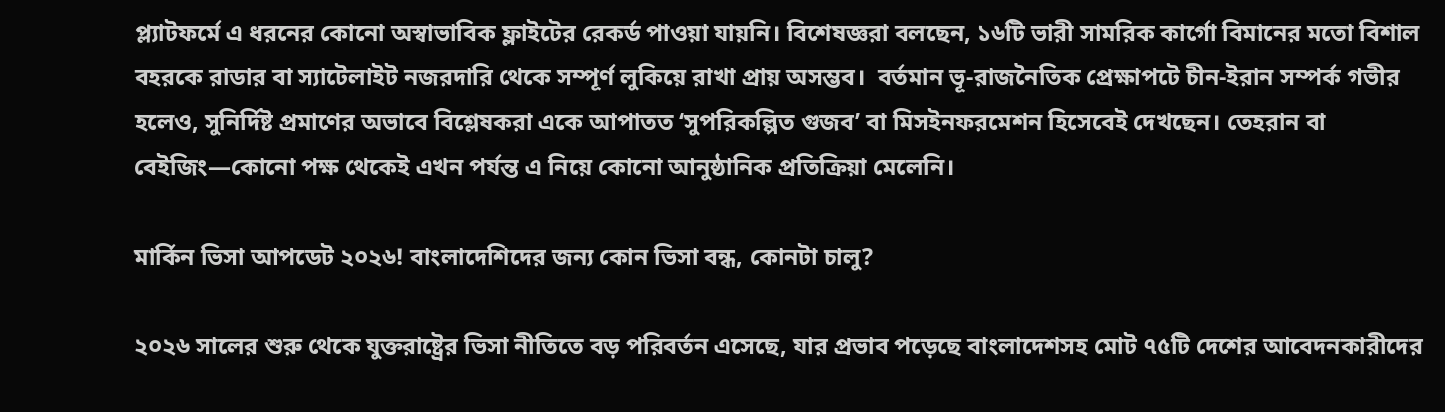প্ল্যাটফর্মে এ ধরনের কোনো অস্বাভাবিক ফ্লাইটের রেকর্ড পাওয়া যায়নি। বিশেষজ্ঞরা বলছেন, ১৬টি ভারী সামরিক কার্গো বিমানের মতো বিশাল বহরকে রাডার বা স্যাটেলাইট নজরদারি থেকে সম্পূর্ণ লুকিয়ে রাখা প্রায় অসম্ভব।  বর্তমান ভূ-রাজনৈতিক প্রেক্ষাপটে চীন-ইরান সম্পর্ক গভীর হলেও, সুনির্দিষ্ট প্রমাণের অভাবে বিশ্লেষকরা একে আপাতত ‘সুপরিকল্পিত গুজব’ বা মিসইনফরমেশন হিসেবেই দেখছেন। তেহরান বা বেইজিং—কোনো পক্ষ থেকেই এখন পর্যন্ত এ নিয়ে কোনো আনুষ্ঠানিক প্রতিক্রিয়া মেলেনি।

মার্কিন ভিসা আপডেট ২০২৬! বাংলাদেশিদের জন্য কোন ভিসা বন্ধ, কোনটা চালু?

২০২৬ সালের শুরু থেকে যুক্তরাষ্ট্রের ভিসা নীতিতে বড় পরিবর্তন এসেছে, যার প্রভাব পড়েছে বাংলাদেশসহ মোট ৭৫টি দেশের আবেদনকারীদের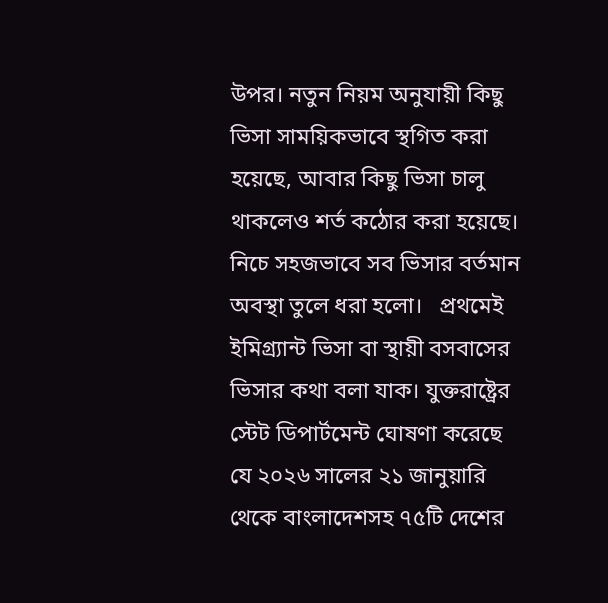উপর। নতুন নিয়ম অনুযায়ী কিছু ভিসা সাময়িকভাবে স্থগিত করা হয়েছে, আবার কিছু ভিসা চালু থাকলেও শর্ত কঠোর করা হয়েছে। নিচে সহজভাবে সব ভিসার বর্তমান অবস্থা তুলে ধরা হলো।   প্রথমেই ইমিগ্র্যান্ট ভিসা বা স্থায়ী বসবাসের ভিসার কথা বলা যাক। যুক্তরাষ্ট্রের স্টেট ডিপার্টমেন্ট ঘোষণা করেছে যে ২০২৬ সালের ২১ জানুয়ারি থেকে বাংলাদেশসহ ৭৫টি দেশের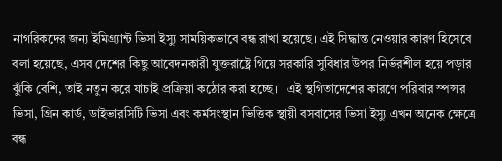নাগরিকদের জন্য ইমিগ্র্যান্ট ভিসা ইস্যু সাময়িকভাবে বন্ধ রাখা হয়েছে। এই সিদ্ধান্ত নেওয়ার কারণ হিসেবে বলা হয়েছে, এসব দেশের কিছু আবেদনকারী যুক্তরাষ্ট্রে গিয়ে সরকারি সুবিধার উপর নির্ভরশীল হয়ে পড়ার ঝুঁকি বেশি, তাই নতুন করে যাচাই প্রক্রিয়া কঠোর করা হচ্ছে।   এই স্থগিতাদেশের কারণে পরিবার স্পন্সর ভিসা, গ্রিন কার্ড, ডাইভারসিটি ভিসা এবং কর্মসংস্থান ভিত্তিক স্থায়ী বসবাসের ভিসা ইস্যু এখন অনেক ক্ষেত্রে বন্ধ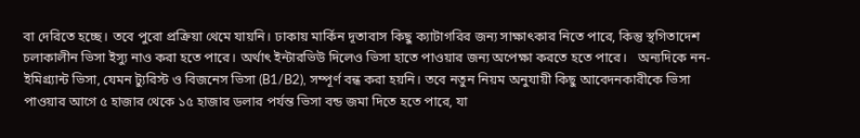বা দেরিতে হচ্ছে। তবে পুরো প্রক্রিয়া থেমে যায়নি। ঢাকায় মার্কিন দূতাবাস কিছু ক্যাটাগরির জন্য সাক্ষাৎকার নিতে পারে, কিন্তু স্থগিতাদেশ চলাকালীন ভিসা ইস্যু নাও করা হতে পারে। অর্থাৎ ইন্টারভিউ দিলেও ভিসা হাতে পাওয়ার জন্য অপেক্ষা করতে হতে পারে।   অন্যদিকে নন-ইমিগ্র্যান্ট ভিসা, যেমন ট্যুরিস্ট ও বিজনেস ভিসা (B1/B2), সম্পূর্ণ বন্ধ করা হয়নি। তবে নতুন নিয়ম অনুযায়ী কিছু আবেদনকারীকে ভিসা পাওয়ার আগে ৫ হাজার থেকে ১৫ হাজার ডলার পর্যন্ত ভিসা বন্ড জমা দিতে হতে পারে, যা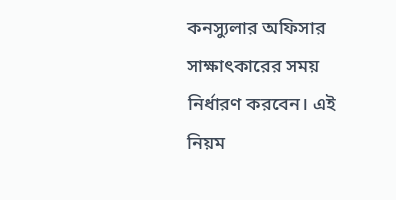কনস্যুলার অফিসার সাক্ষাৎকারের সময় নির্ধারণ করবেন। এই নিয়ম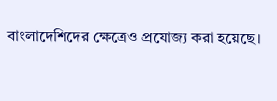বাংলাদেশিদের ক্ষেত্রেও প্রযোজ্য করা হয়েছে।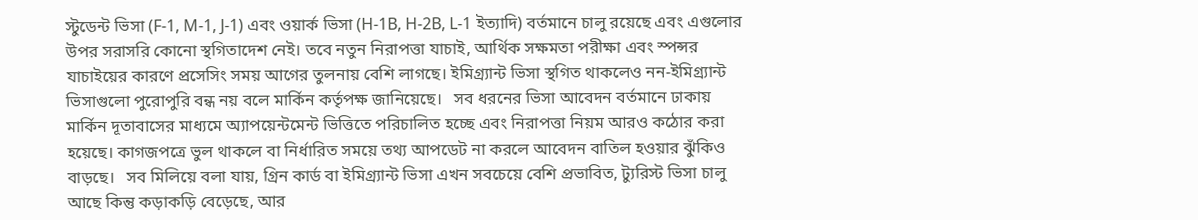স্টুডেন্ট ভিসা (F-1, M-1, J-1) এবং ওয়ার্ক ভিসা (H-1B, H-2B, L-1 ইত্যাদি) বর্তমানে চালু রয়েছে এবং এগুলোর উপর সরাসরি কোনো স্থগিতাদেশ নেই। তবে নতুন নিরাপত্তা যাচাই, আর্থিক সক্ষমতা পরীক্ষা এবং স্পন্সর যাচাইয়ের কারণে প্রসেসিং সময় আগের তুলনায় বেশি লাগছে। ইমিগ্র্যান্ট ভিসা স্থগিত থাকলেও নন-ইমিগ্র্যান্ট ভিসাগুলো পুরোপুরি বন্ধ নয় বলে মার্কিন কর্তৃপক্ষ জানিয়েছে।   সব ধরনের ভিসা আবেদন বর্তমানে ঢাকায় মার্কিন দূতাবাসের মাধ্যমে অ্যাপয়েন্টমেন্ট ভিত্তিতে পরিচালিত হচ্ছে এবং নিরাপত্তা নিয়ম আরও কঠোর করা হয়েছে। কাগজপত্রে ভুল থাকলে বা নির্ধারিত সময়ে তথ্য আপডেট না করলে আবেদন বাতিল হওয়ার ঝুঁকিও বাড়ছে।   সব মিলিয়ে বলা যায়, গ্রিন কার্ড বা ইমিগ্র্যান্ট ভিসা এখন সবচেয়ে বেশি প্রভাবিত, ট্যুরিস্ট ভিসা চালু আছে কিন্তু কড়াকড়ি বেড়েছে, আর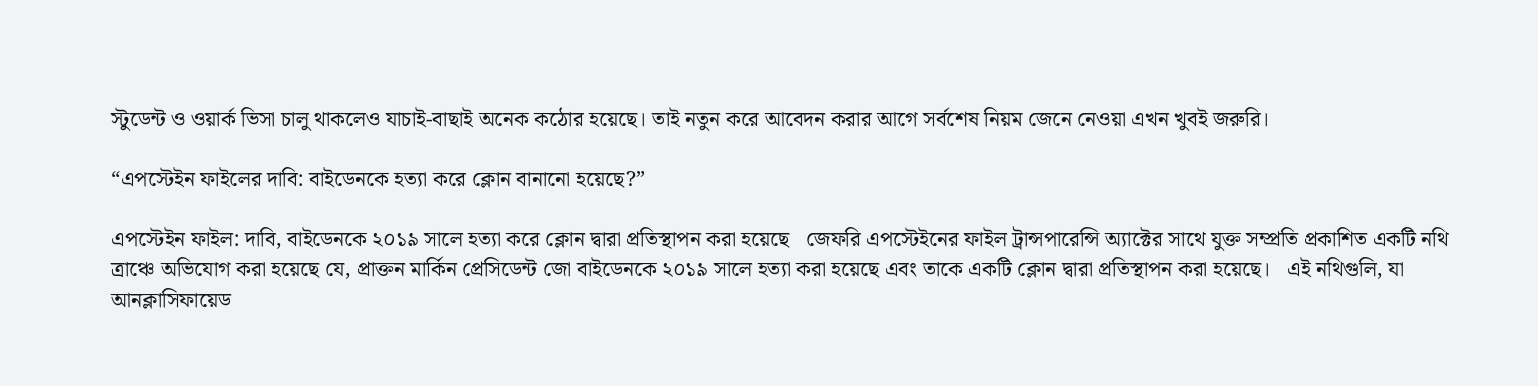স্টুডেন্ট ও ওয়ার্ক ভিসা চালু থাকলেও যাচাই-বাছাই অনেক কঠোর হয়েছে। তাই নতুন করে আবেদন করার আগে সর্বশেষ নিয়ম জেনে নেওয়া এখন খুবই জরুরি।

“এপস্টেইন ফাইলের দাবি: বাইডেনকে হত্যা করে ক্লোন বানানো হয়েছে?”

এপস্টেইন ফাইল: দাবি, বাইডেনকে ২০১৯ সালে হত্যা করে ক্লোন দ্বারা প্রতিস্থাপন করা হয়েছে   জেফরি এপস্টেইনের ফাইল ট্রান্সপারেন্সি অ্যাক্টের সাথে যুক্ত সম্প্রতি প্রকাশিত একটি নথি ত্রাঞ্চে অভিযোগ করা হয়েছে যে, প্রাক্তন মার্কিন প্রেসিডেন্ট জো বাইডেনকে ২০১৯ সালে হত্যা করা হয়েছে এবং তাকে একটি ক্লোন দ্বারা প্রতিস্থাপন করা হয়েছে।   এই নথিগুলি, যা আনক্লাসিফায়েড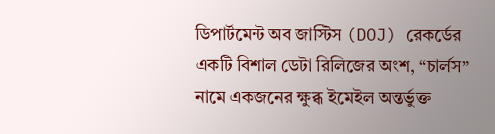ডিপার্টমেন্ট অব জাস্টিস (DOJ) রেকর্ডের একটি বিশাল ডেটা রিলিজের অংশ, “চার্লস” নামে একজনের ক্ষুব্ধ ইমেইল অন্তর্ভুক্ত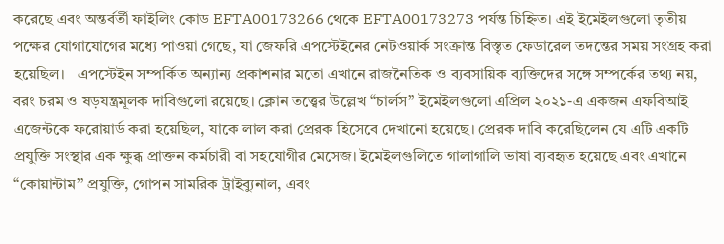করেছে এবং অন্তর্বর্তী ফাইলিং কোড EFTA00173266 থেকে EFTA00173273 পর্যন্ত চিহ্নিত। এই ইমেইলগুলো তৃতীয় পক্ষের যোগাযোগের মধ্যে পাওয়া গেছে, যা জেফরি এপস্টেইনের নেটওয়ার্ক সংক্রান্ত বিস্তৃত ফেডারেল তদন্তের সময় সংগ্রহ করা হয়েছিল।   এপস্টেইন সম্পর্কিত অন্যান্য প্রকাশনার মতো এখানে রাজনৈতিক ও ব্যবসায়িক ব্যক্তিদের সঙ্গে সম্পর্কের তথ্য নয়, বরং চরম ও ষড়যন্ত্রমূলক দাবিগুলো রয়েছে। ক্লোন তত্ত্বের উল্লেখ “চার্লস” ইমেইলগুলো এপ্রিল ২০২১-এ একজন এফবিআই এজেন্টকে ফরোয়ার্ড করা হয়েছিল, যাকে লাল করা প্রেরক হিসেবে দেখানো হয়েছে। প্রেরক দাবি করেছিলেন যে এটি একটি প্রযুক্তি সংস্থার এক ক্ষুব্ধ প্রাক্তন কর্মচারী বা সহযোগীর মেসেজ। ইমেইলগুলিতে গালাগালি ভাষা ব্যবহৃত হয়েছে এবং এখানে “কোয়ান্টাম” প্রযুক্তি, গোপন সামরিক ট্রাইব্যুনাল, এবং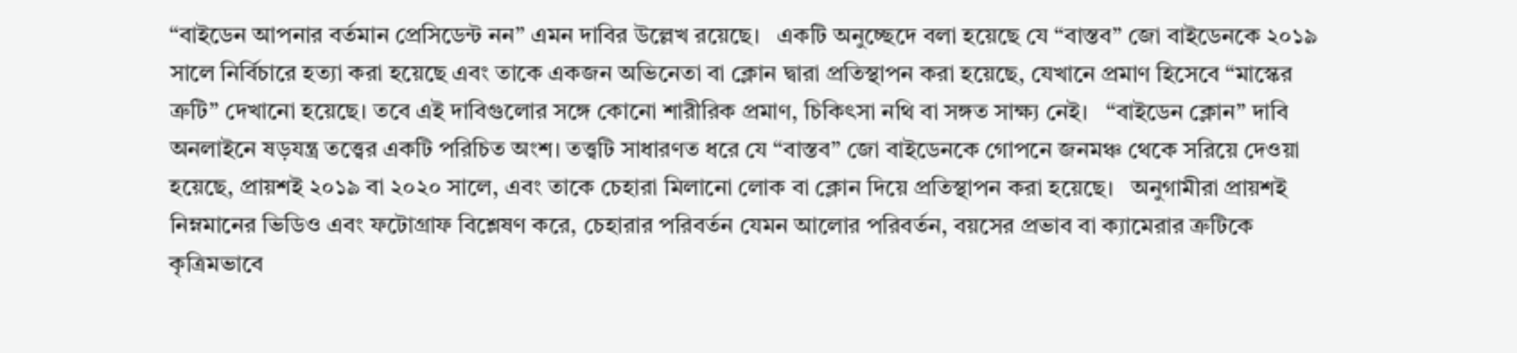“বাইডেন আপনার বর্তমান প্রেসিডেন্ট নন” এমন দাবির উল্লেখ রয়েছে।   একটি অনুচ্ছেদে বলা হয়েছে যে “বাস্তব” জো বাইডেনকে ২০১৯ সালে নির্বিচারে হত্যা করা হয়েছে এবং তাকে একজন অভিনেতা বা ক্লোন দ্বারা প্রতিস্থাপন করা হয়েছে, যেখানে প্রমাণ হিসেবে “মাস্কের ত্রুটি” দেখানো হয়েছে। তবে এই দাবিগুলোর সঙ্গে কোনো শারীরিক প্রমাণ, চিকিৎসা নথি বা সঙ্গত সাক্ষ্য নেই।   “বাইডেন ক্লোন” দাবি অনলাইনে ষড়যন্ত্র তত্ত্বের একটি পরিচিত অংশ। তত্ত্বটি সাধারণত ধরে যে “বাস্তব” জো বাইডেনকে গোপনে জনমঞ্চ থেকে সরিয়ে দেওয়া হয়েছে, প্রায়শই ২০১৯ বা ২০২০ সালে, এবং তাকে চেহারা মিলানো লোক বা ক্লোন দিয়ে প্রতিস্থাপন করা হয়েছে।   অনুগামীরা প্রায়শই নিম্নমানের ভিডিও এবং ফটোগ্রাফ বিশ্লেষণ করে, চেহারার পরিবর্তন যেমন আলোর পরিবর্তন, বয়সের প্রভাব বা ক্যামেরার ত্রুটিকে কৃত্রিমভাবে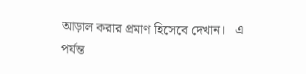আড়াল করার প্রমাণ হিসেবে দেখান।   এ পর্যন্ত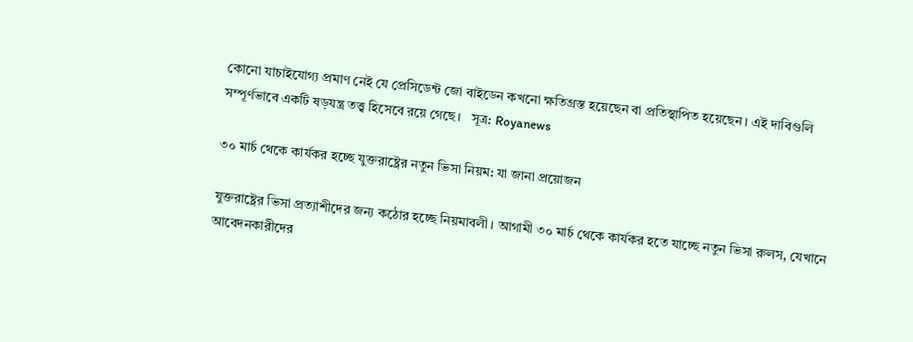কোনো যাচাইযোগ্য প্রমাণ নেই যে প্রেসিডেন্ট জো বাইডেন কখনো ক্ষতিগ্রস্ত হয়েছেন বা প্রতিস্থাপিত হয়েছেন। এই দাবিগুলি সম্পূর্ণভাবে একটি ষড়যন্ত্র তত্ত্ব হিসেবে রয়ে গেছে।   সূত্র: Royanews

৩০ মার্চ থেকে কার্যকর হচ্ছে যুক্তরাষ্ট্রের নতুন ভিসা নিয়ম: যা জানা প্রয়োজন

যুক্তরাষ্ট্রের ভিসা প্রত্যাশীদের জন্য কঠোর হচ্ছে নিয়মাবলী। আগামী ৩০ মার্চ থেকে কার্যকর হতে যাচ্ছে নতুন ভিসা রুলস, যেখানে আবেদনকারীদের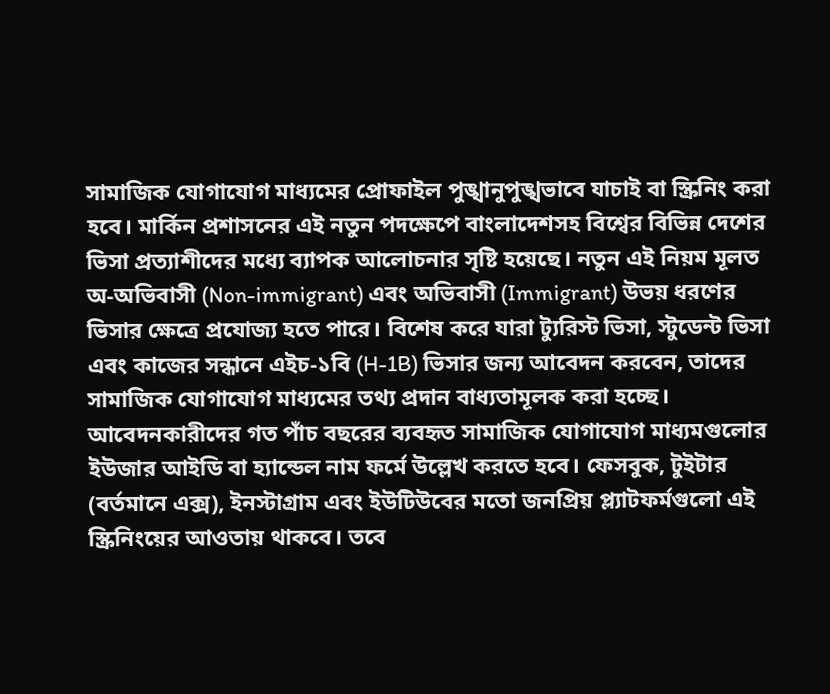সামাজিক যোগাযোগ মাধ্যমের প্রোফাইল পুঙ্খানুপুঙ্খভাবে যাচাই বা স্ক্রিনিং করা হবে। মার্কিন প্রশাসনের এই নতুন পদক্ষেপে বাংলাদেশসহ বিশ্বের বিভিন্ন দেশের ভিসা প্রত্যাশীদের মধ্যে ব্যাপক আলোচনার সৃষ্টি হয়েছে। নতুন এই নিয়ম মূলত অ-অভিবাসী (Non-immigrant) এবং অভিবাসী (Immigrant) উভয় ধরণের ভিসার ক্ষেত্রে প্রযোজ্য হতে পারে। বিশেষ করে যারা ট্যুরিস্ট ভিসা, স্টুডেন্ট ভিসা এবং কাজের সন্ধানে এইচ-১বি (H-1B) ভিসার জন্য আবেদন করবেন, তাদের সামাজিক যোগাযোগ মাধ্যমের তথ্য প্রদান বাধ্যতামূলক করা হচ্ছে। আবেদনকারীদের গত পাঁচ বছরের ব্যবহৃত সামাজিক যোগাযোগ মাধ্যমগুলোর ইউজার আইডি বা হ্যান্ডেল নাম ফর্মে উল্লেখ করতে হবে। ফেসবুক, টুইটার (বর্তমানে এক্স), ইনস্টাগ্রাম এবং ইউটিউবের মতো জনপ্রিয় প্ল্যাটফর্মগুলো এই স্ক্রিনিংয়ের আওতায় থাকবে। তবে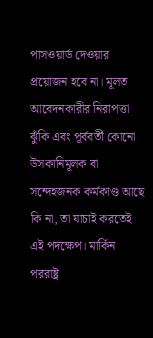পাসওয়ার্ড দেওয়ার প্রয়োজন হবে না। মূলত আবেদনকারীর নিরাপত্তা ঝুঁকি এবং পূর্ববর্তী কোনো উসকানিমূলক বা সন্দেহজনক কর্মকাণ্ড আছে কি না, তা যাচাই করতেই এই পদক্ষেপ। মার্কিন পররাষ্ট্র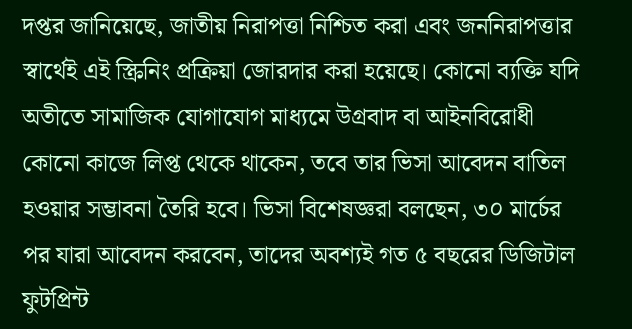দপ্তর জানিয়েছে, জাতীয় নিরাপত্তা নিশ্চিত করা এবং জননিরাপত্তার স্বার্থেই এই স্ক্রিনিং প্রক্রিয়া জোরদার করা হয়েছে। কোনো ব্যক্তি যদি অতীতে সামাজিক যোগাযোগ মাধ্যমে উগ্রবাদ বা আইনবিরোধী কোনো কাজে লিপ্ত থেকে থাকেন, তবে তার ভিসা আবেদন বাতিল হওয়ার সম্ভাবনা তৈরি হবে। ভিসা বিশেষজ্ঞরা বলছেন, ৩০ মার্চের পর যারা আবেদন করবেন, তাদের অবশ্যই গত ৫ বছরের ডিজিটাল ফুটপ্রিন্ট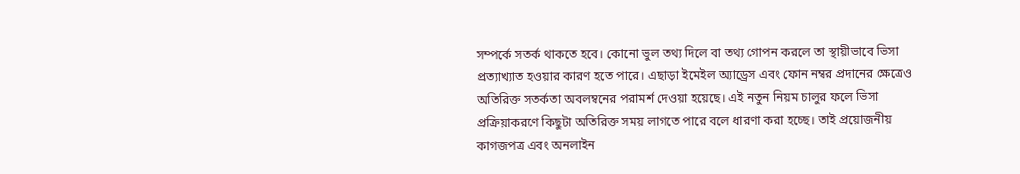সম্পর্কে সতর্ক থাকতে হবে। কোনো ভুল তথ্য দিলে বা তথ্য গোপন করলে তা স্থায়ীভাবে ভিসা প্রত্যাখ্যাত হওয়ার কারণ হতে পারে। এছাড়া ইমেইল অ্যাড্রেস এবং ফোন নম্বর প্রদানের ক্ষেত্রেও অতিরিক্ত সতর্কতা অবলম্বনের পরামর্শ দেওয়া হয়েছে। এই নতুন নিয়ম চালুর ফলে ভিসা প্রক্রিয়াকরণে কিছুটা অতিরিক্ত সময় লাগতে পারে বলে ধারণা করা হচ্ছে। তাই প্রয়োজনীয় কাগজপত্র এবং অনলাইন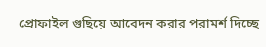প্রোফাইল গুছিয়ে আবেদন করার পরামর্শ দিচ্ছে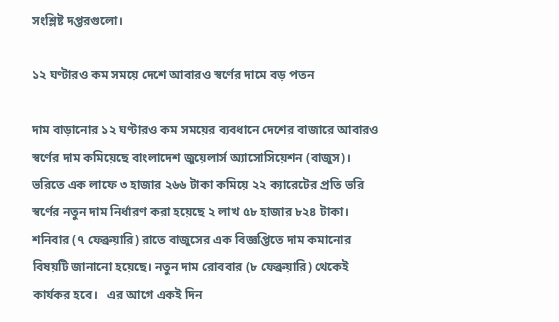সংশ্লিষ্ট দপ্তরগুলো।

১২ ঘণ্টারও কম সময়ে দেশে আবারও স্বর্ণের দামে বড় পতন

দাম বাড়ানোর ১২ ঘণ্টারও কম সময়ের ব্যবধানে দেশের বাজারে আবারও স্বর্ণের দাম কমিয়েছে বাংলাদেশ জুয়েলার্স অ্যাসোসিয়েশন (বাজুস)। ভরিতে এক লাফে ৩ হাজার ২৬৬ টাকা কমিয়ে ২২ ক্যারেটের প্রতি ভরি স্বর্ণের নতুন দাম নির্ধারণ করা হয়েছে ২ লাখ ৫৮ হাজার ৮২৪ টাকা।   শনিবার (৭ ফেব্রুয়ারি) রাতে বাজুসের এক বিজ্ঞপ্তিতে দাম কমানোর বিষয়টি জানানো হয়েছে। নতুন দাম রোববার (৮ ফেব্রুয়ারি) থেকেই কার্যকর হবে।   এর আগে একই দিন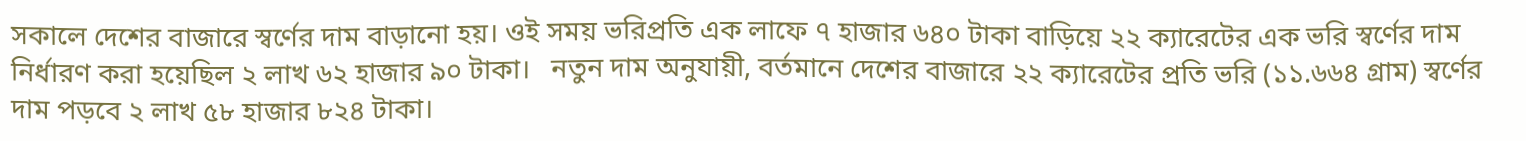সকালে দেশের বাজারে স্বর্ণের দাম বাড়ানো হয়। ওই সময় ভরিপ্রতি এক লাফে ৭ হাজার ৬৪০ টাকা বাড়িয়ে ২২ ক্যারেটের এক ভরি স্বর্ণের দাম নির্ধারণ করা হয়েছিল ২ লাখ ৬২ হাজার ৯০ টাকা।   নতুন দাম অনুযায়ী, বর্তমানে দেশের বাজারে ২২ ক্যারেটের প্রতি ভরি (১১.৬৬৪ গ্রাম) স্বর্ণের দাম পড়বে ২ লাখ ৫৮ হাজার ৮২৪ টাকা।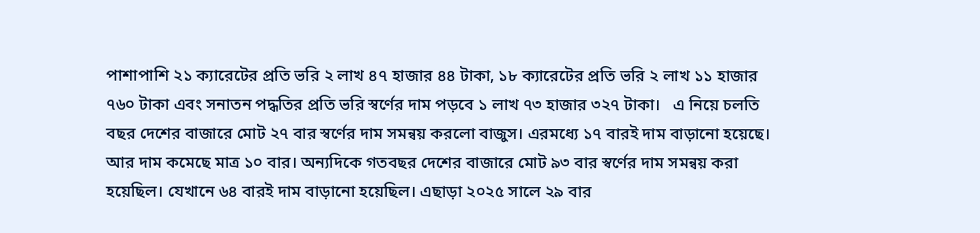পাশাপাশি ২১ ক্যারেটের প্রতি ভরি ২ লাখ ৪৭ হাজার ৪৪ টাকা, ১৮ ক্যারেটের প্রতি ভরি ২ লাখ ১১ হাজার ৭৬০ টাকা এবং সনাতন পদ্ধতির প্রতি ভরি স্বর্ণের দাম পড়বে ১ লাখ ৭৩ হাজার ৩২৭ টাকা।   এ নিয়ে চলতি বছর দেশের বাজারে মোট ২৭ বার স্বর্ণের দাম সমন্বয় করলো বাজুস। এরমধ্যে ১৭ বারই দাম বাড়ানো হয়েছে। আর দাম কমেছে মাত্র ১০ বার। অন্যদিকে গতবছর দেশের বাজারে মোট ৯৩ বার স্বর্ণের দাম সমন্বয় করা হয়েছিল। যেখানে ৬৪ বারই দাম বাড়ানো হয়েছিল। এছাড়া ২০২৫ সালে ২৯ বার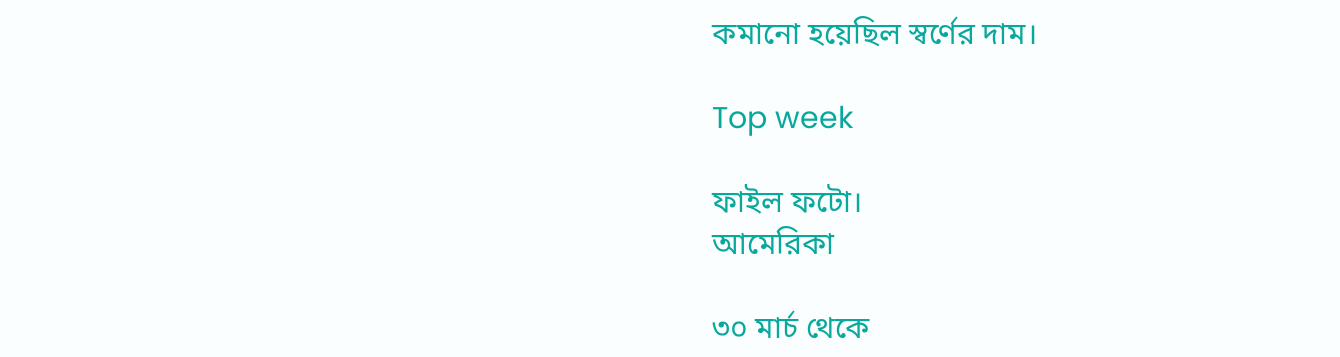কমানো হয়েছিল স্বর্ণের দাম।

Top week

ফাইল ফটো।
আমেরিকা

৩০ মার্চ থেকে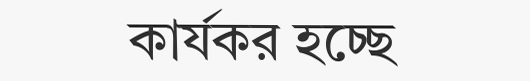কার্যকর হচ্ছে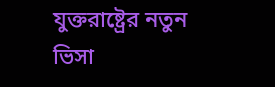যুক্তরাষ্ট্রের নতুন ভিসা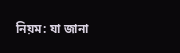নিয়ম: যা জানা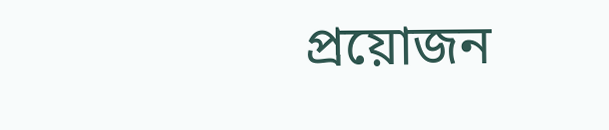প্রয়োজন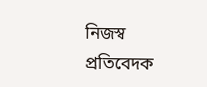নিজস্ব প্রতিবেদক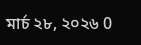মার্চ ২৮, ২০২৬ 0